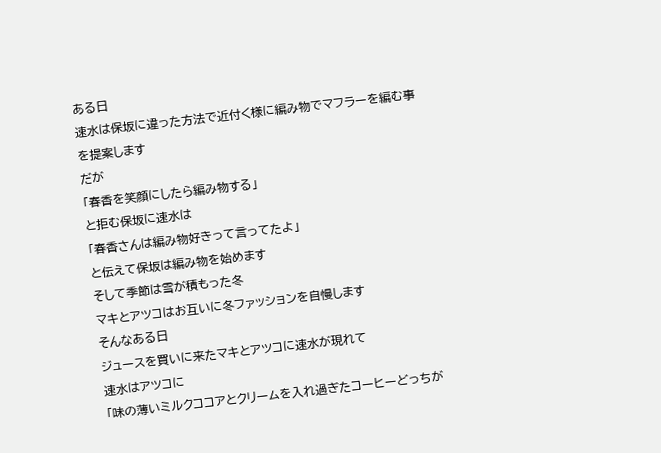ある日
速水は保坂に違った方法で近付く様に編み物でマフラーを編む事を提案します
だが
「春香を笑顔にしたら編み物する」
と拒む保坂に速水は
「春香さんは編み物好きって言ってたよ」
と伝えて保坂は編み物を始めます
そして季節は雪が積もった冬
マキとアツコはお互いに冬ファッションを自慢します
そんなある日
ジュースを買いに来たマキとアツコに速水が現れて
速水はアツコに
「味の薄いミルクココアとクリームを入れ過ぎたコーヒーどっちが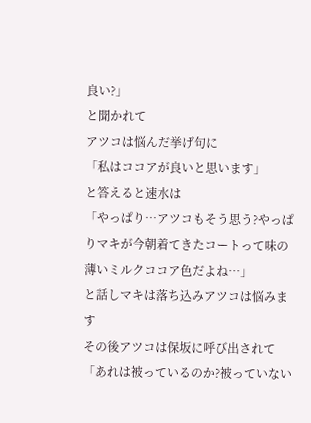良い?」
と聞かれて
アツコは悩んだ挙げ句に
「私はココアが良いと思います」
と答えると速水は
「やっぱり…アツコもそう思う?やっぱりマキが今朝着てきたコートって味の薄いミルクココア色だよね…」
と話しマキは落ち込みアツコは悩みます
その後アツコは保坂に呼び出されて
「あれは被っているのか?被っていない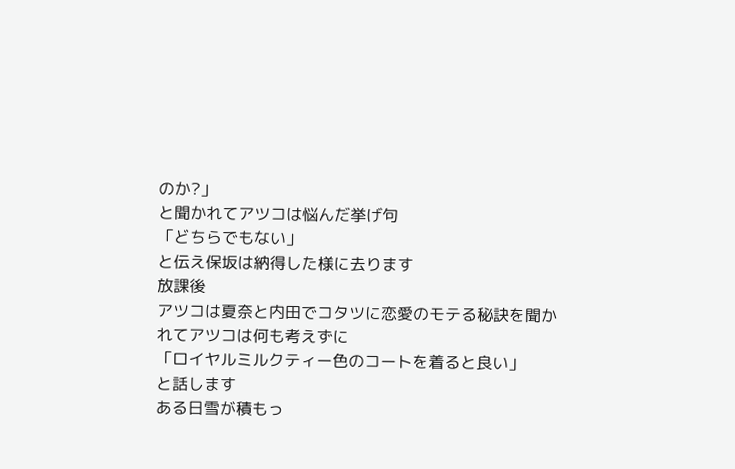のか?」
と聞かれてアツコは悩んだ挙げ句
「どちらでもない」
と伝え保坂は納得した様に去ります
放課後
アツコは夏奈と内田でコタツに恋愛のモテる秘訣を聞かれてアツコは何も考えずに
「ロイヤルミルクティー色のコートを着ると良い」
と話します
ある日雪が積もっ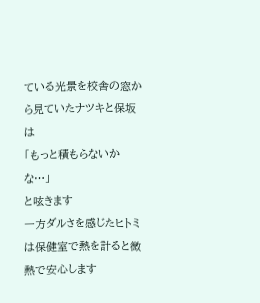ている光景を校舎の窓から見ていたナツキと保坂は
「もっと積もらないかな…」
と呟きます
一方ダルさを感じたヒトミは保健室で熱を計ると微熱で安心します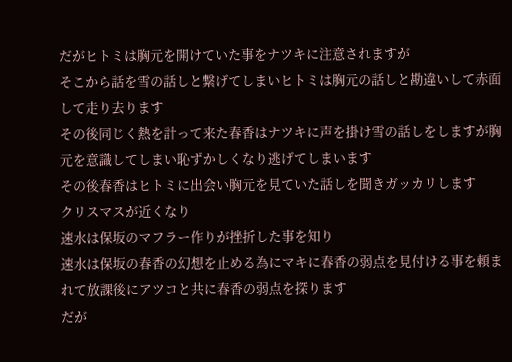だがヒトミは胸元を開けていた事をナツキに注意されますが
そこから話を雪の話しと繋げてしまいヒトミは胸元の話しと勘違いして赤面して走り去ります
その後同じく熱を計って来た春香はナツキに声を掛け雪の話しをしますが胸元を意識してしまい恥ずかしくなり逃げてしまいます
その後春香はヒトミに出会い胸元を見ていた話しを聞きガッカリします
クリスマスが近くなり
速水は保坂のマフラー作りが挫折した事を知り
速水は保坂の春香の幻想を止める為にマキに春香の弱点を見付ける事を頼まれて放課後にアツコと共に春香の弱点を探ります
だが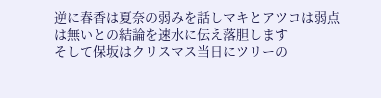逆に春香は夏奈の弱みを話しマキとアツコは弱点は無いとの結論を速水に伝え落胆します
そして保坂はクリスマス当日にツリーの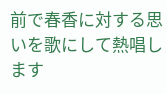前で春香に対する思いを歌にして熱唱します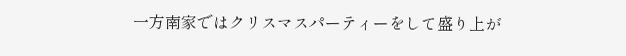一方南家ではクリスマスパーティーをして盛り上が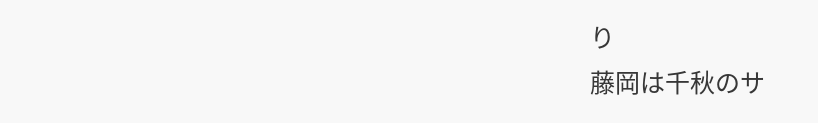り
藤岡は千秋のサ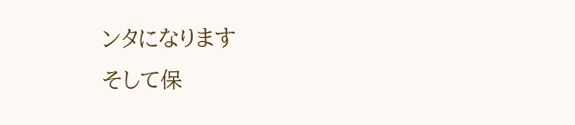ンタになります
そして保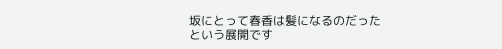坂にとって春香は髪になるのだった
という展開です